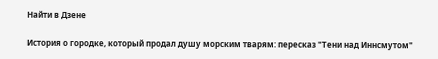Найти в Дзене

История о городке, который продал душу морским тварям: пересказ "Тени над Иннсмутом"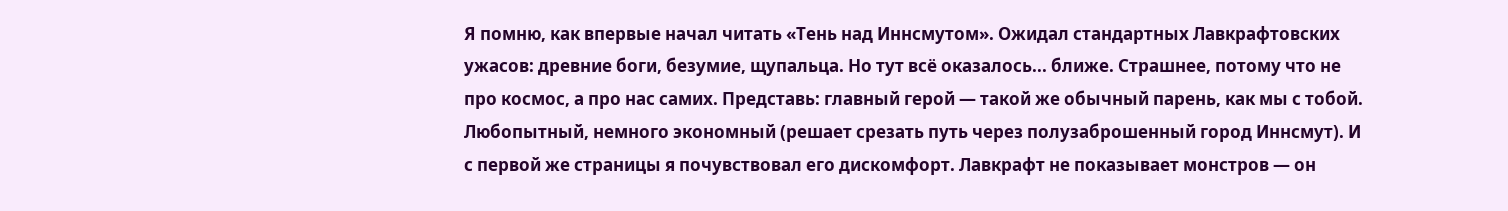Я помню, как впервые начал читать «Тень над Иннсмутом». Ожидал стандартных Лавкрафтовских ужасов: древние боги, безумие, щупальца. Но тут всё оказалось... ближе. Страшнее, потому что не про космос, а про нас самих. Представь: главный герой — такой же обычный парень, как мы с тобой. Любопытный, немного экономный (решает срезать путь через полузаброшенный город Иннсмут). И с первой же страницы я почувствовал его дискомфорт. Лавкрафт не показывает монстров — он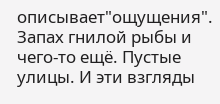описывает"ощущения". Запах гнилой рыбы и чего-то ещё. Пустые улицы. И эти взгляды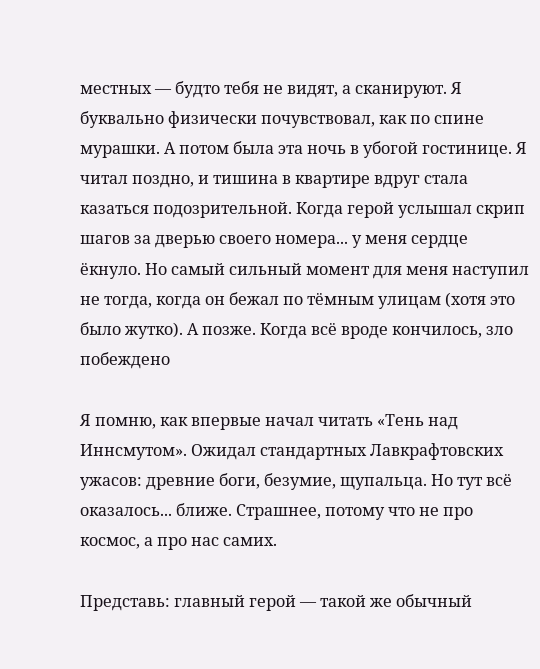местных — будто тебя не видят, а сканируют. Я буквально физически почувствовал, как по спине мурашки. А потом была эта ночь в убогой гостинице. Я читал поздно, и тишина в квартире вдруг стала казаться подозрительной. Когда герой услышал скрип шагов за дверью своего номера... у меня сердце ёкнуло. Но самый сильный момент для меня наступил не тогда, когда он бежал по тёмным улицам (хотя это было жутко). А позже. Когда всё вроде кончилось, зло побеждено

Я помню, как впервые начал читать «Тень над Иннсмутом». Ожидал стандартных Лавкрафтовских ужасов: древние боги, безумие, щупальца. Но тут всё оказалось... ближе. Страшнее, потому что не про космос, а про нас самих.

Представь: главный герой — такой же обычный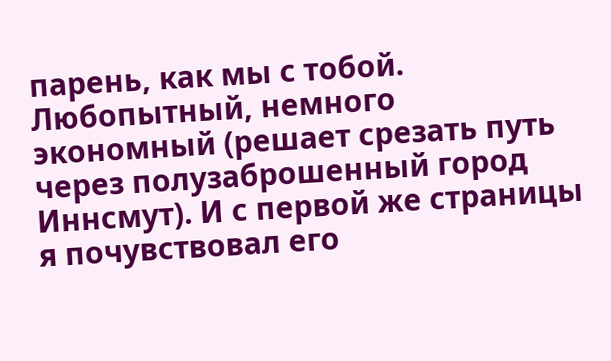парень, как мы с тобой. Любопытный, немного экономный (решает срезать путь через полузаброшенный город Иннсмут). И с первой же страницы я почувствовал его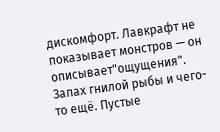дискомфорт. Лавкрафт не показывает монстров — он описывает"ощущения". Запах гнилой рыбы и чего-то ещё. Пустые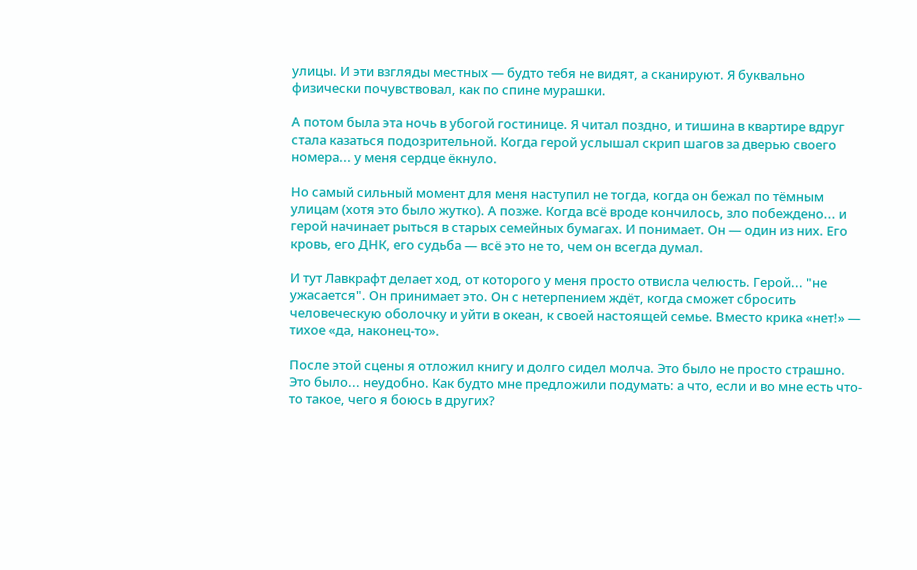улицы. И эти взгляды местных — будто тебя не видят, а сканируют. Я буквально физически почувствовал, как по спине мурашки.

А потом была эта ночь в убогой гостинице. Я читал поздно, и тишина в квартире вдруг стала казаться подозрительной. Когда герой услышал скрип шагов за дверью своего номера... у меня сердце ёкнуло.

Но самый сильный момент для меня наступил не тогда, когда он бежал по тёмным улицам (хотя это было жутко). А позже. Когда всё вроде кончилось, зло побеждено... и герой начинает рыться в старых семейных бумагах. И понимает. Он — один из них. Его кровь, его ДНК, его судьба — всё это не то, чем он всегда думал.

И тут Лавкрафт делает ход, от которого у меня просто отвисла челюсть. Герой... "не ужасается". Он принимает это. Он с нетерпением ждёт, когда сможет сбросить человеческую оболочку и уйти в океан, к своей настоящей семье. Вместо крика «нет!» — тихое «да, наконец-то».

После этой сцены я отложил книгу и долго сидел молча. Это было не просто страшно. Это было... неудобно. Как будто мне предложили подумать: а что, если и во мне есть что-то такое, чего я боюсь в других?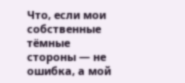Что, если мои собственные тёмные стороны — не ошибка, а мой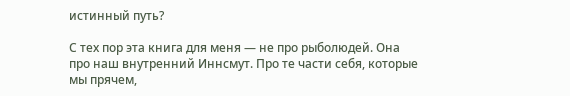истинный путь?

С тех пор эта книга для меня — не про рыболюдей. Она про наш внутренний Иннсмут. Про те части себя, которые мы прячем,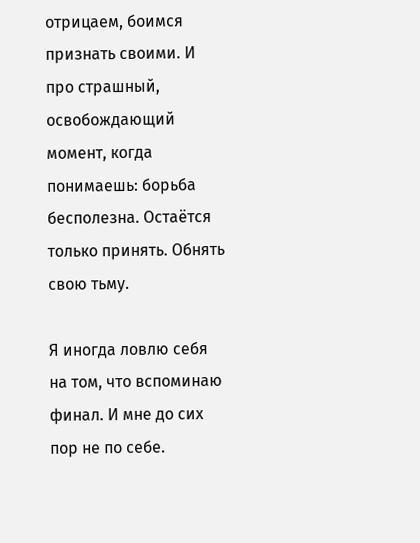отрицаем, боимся признать своими. И про страшный, освобождающий момент, когда понимаешь: борьба бесполезна. Остаётся только принять. Обнять свою тьму.

Я иногда ловлю себя на том, что вспоминаю финал. И мне до сих пор не по себе.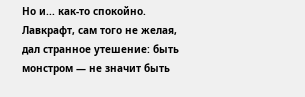Но и... как-то спокойно. Лавкрафт, сам того не желая, дал странное утешение: быть монстром — не значит быть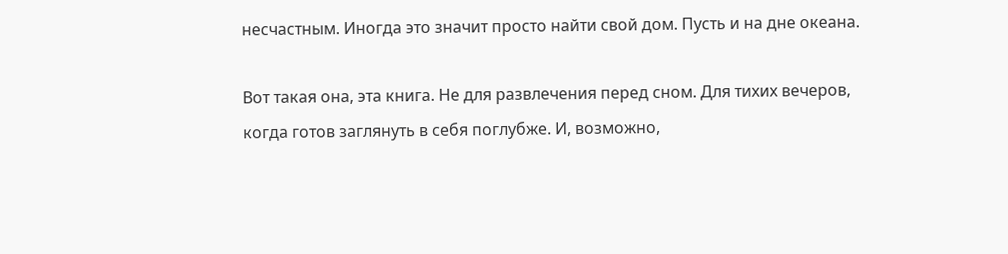несчастным. Иногда это значит просто найти свой дом. Пусть и на дне океана.

Вот такая она, эта книга. Не для развлечения перед сном. Для тихих вечеров, когда готов заглянуть в себя поглубже. И, возможно,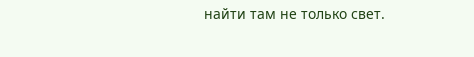найти там не только свет.